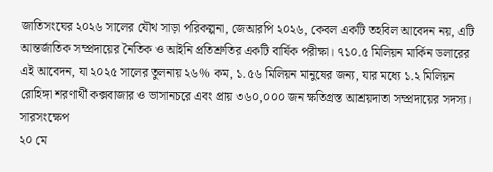জাতিসংঘের ২০২৬ সালের যৌথ সাড়া পরিকল্পনা, জেআরপি ২০২৬, কেবল একটি তহবিল আবেদন নয়, এটি আন্তর্জাতিক সম্প্রদায়ের নৈতিক ও আইনি প্রতিশ্রুতির একটি বার্ষিক পরীক্ষা। ৭১০.৫ মিলিয়ন মার্কিন ডলারের এই আবেদন, যা ২০২৫ সালের তুলনায় ২৬% কম, ১.৫৬ মিলিয়ন মানুষের জন্য, যার মধ্যে ১.২ মিলিয়ন রোহিঙ্গা শরণার্থী কক্সবাজার ও ভাসানচরে এবং প্রায় ৩৬০,০০০ জন ক্ষতিগ্রস্ত আশ্রয়দাতা সম্প্রদায়ের সদস্য।
সারসংক্ষেপ
২০ মে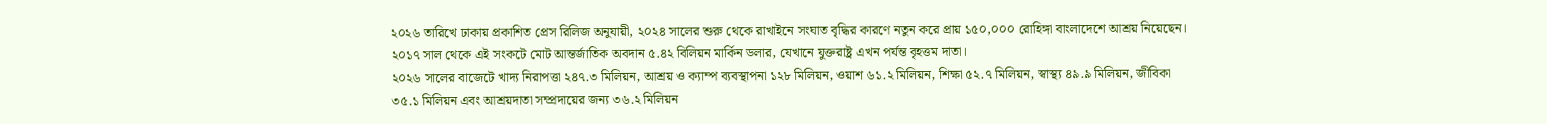২০২৬ তারিখে ঢাকায় প্রকাশিত প্রেস রিলিজ অনুযায়ী, ২০২৪ সালের শুরু থেকে রাখাইনে সংঘাত বৃদ্ধির কারণে নতুন করে প্রায় ১৫০,০০০ রোহিঙ্গা বাংলাদেশে আশ্রয় নিয়েছেন। ২০১৭ সাল থেকে এই সংকটে মোট আন্তর্জাতিক অবদান ৫.৪২ বিলিয়ন মার্কিন ডলার, যেখানে যুক্তরাষ্ট্র এখন পর্যন্ত বৃহত্তম দাতা।
২০২৬ সালের বাজেটে খাদ্য নিরাপত্তা ২৪৭.৩ মিলিয়ন, আশ্রয় ও ক্যাম্প ব্যবস্থাপনা ১২৮ মিলিয়ন, ওয়াশ ৬১.২ মিলিয়ন, শিক্ষা ৫২.৭ মিলিয়ন, স্বাস্থ্য ৪৯.৯ মিলিয়ন, জীবিকা ৩৫.১ মিলিয়ন এবং আশ্রয়দাতা সম্প্রদায়ের জন্য ৩৬.২ মিলিয়ন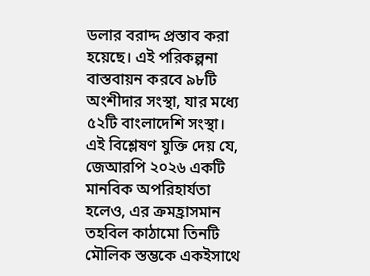ডলার বরাদ্দ প্রস্তাব করা হয়েছে। এই পরিকল্পনা বাস্তবায়ন করবে ৯৮টি অংশীদার সংস্থা, যার মধ্যে ৫২টি বাংলাদেশি সংস্থা।
এই বিশ্লেষণ যুক্তি দেয় যে, জেআরপি ২০২৬ একটি মানবিক অপরিহার্যতা হলেও, এর ক্রমহ্রাসমান তহবিল কাঠামো তিনটি মৌলিক স্তম্ভকে একইসাথে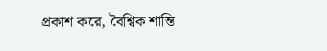প্রকাশ করে, বৈশ্বিক শান্তি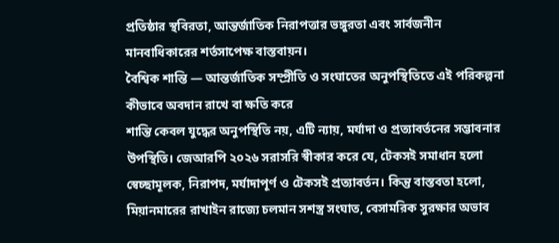প্রতিষ্ঠার স্থবিরতা, আন্তর্জাতিক নিরাপত্তার ভঙ্গুরতা এবং সার্বজনীন মানবাধিকারের শর্তসাপেক্ষ বাস্তবায়ন।
বৈশ্বিক শান্তি — আন্তর্জাতিক সম্প্রীতি ও সংঘাতের অনুপস্থিতিতে এই পরিকল্পনা কীভাবে অবদান রাখে বা ক্ষতি করে
শান্তি কেবল যুদ্ধের অনুপস্থিতি নয়, এটি ন্যায়, মর্যাদা ও প্রত্যাবর্তনের সম্ভাবনার উপস্থিতি। জেআরপি ২০২৬ সরাসরি স্বীকার করে যে, টেকসই সমাধান হলো স্বেচ্ছামূলক, নিরাপদ, মর্যাদাপূর্ণ ও টেকসই প্রত্যাবর্তন। কিন্তু বাস্তবতা হলো, মিয়ানমারের রাখাইন রাজ্যে চলমান সশস্ত্র সংঘাত, বেসামরিক সুরক্ষার অভাব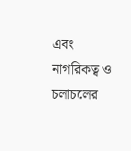এবং নাগরিকত্ব ও চলাচলের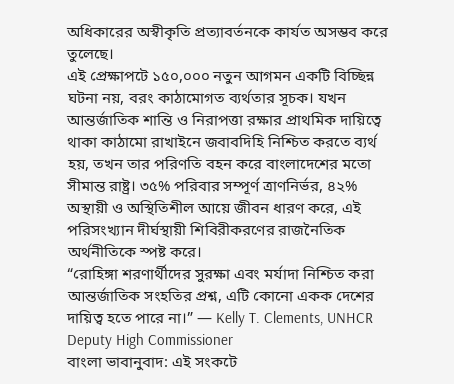অধিকারের অস্বীকৃতি প্রত্যাবর্তনকে কার্যত অসম্ভব করে তুলেছে।
এই প্রেক্ষাপটে ১৫০,০০০ নতুন আগমন একটি বিচ্ছিন্ন ঘটনা নয়, বরং কাঠামোগত ব্যর্থতার সূচক। যখন আন্তর্জাতিক শান্তি ও নিরাপত্তা রক্ষার প্রাথমিক দায়িত্বে থাকা কাঠামো রাখাইনে জবাবদিহি নিশ্চিত করতে ব্যর্থ হয়, তখন তার পরিণতি বহন করে বাংলাদেশের মতো সীমান্ত রাষ্ট্র। ৩৫% পরিবার সম্পূর্ণ ত্রাণনির্ভর, ৪২% অস্থায়ী ও অস্থিতিশীল আয়ে জীবন ধারণ করে, এই পরিসংখ্যান দীর্ঘস্থায়ী শিবিরীকরণের রাজনৈতিক অর্থনীতিকে স্পষ্ট করে।
“রোহিঙ্গা শরণার্থীদের সুরক্ষা এবং মর্যাদা নিশ্চিত করা আন্তর্জাতিক সংহতির প্রশ্ন, এটি কোনো একক দেশের দায়িত্ব হতে পারে না।” — Kelly T. Clements, UNHCR Deputy High Commissioner
বাংলা ভাবানুবাদ: এই সংকটে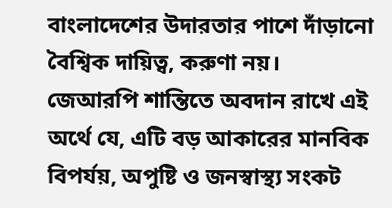বাংলাদেশের উদারতার পাশে দাঁড়ানো বৈশ্বিক দায়িত্ব, করুণা নয়।
জেআরপি শান্তিতে অবদান রাখে এই অর্থে যে, এটি বড় আকারের মানবিক বিপর্যয়, অপুষ্টি ও জনস্বাস্থ্য সংকট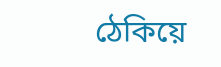ঠেকিয়ে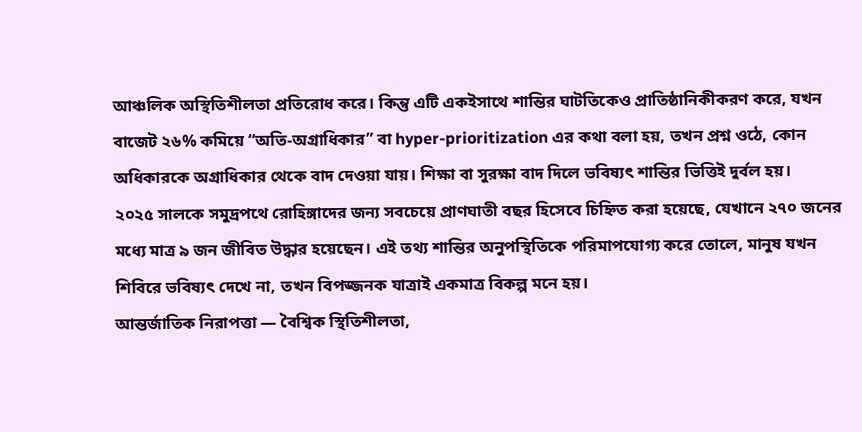আঞ্চলিক অস্থিতিশীলতা প্রতিরোধ করে। কিন্তু এটি একইসাথে শান্তির ঘাটতিকেও প্রাতিষ্ঠানিকীকরণ করে, যখন বাজেট ২৬% কমিয়ে “অতি-অগ্রাধিকার” বা hyper-prioritization এর কথা বলা হয়, তখন প্রশ্ন ওঠে, কোন অধিকারকে অগ্রাধিকার থেকে বাদ দেওয়া যায়। শিক্ষা বা সুরক্ষা বাদ দিলে ভবিষ্যৎ শান্তির ভিত্তিই দুর্বল হয়।
২০২৫ সালকে সমুদ্রপথে রোহিঙ্গাদের জন্য সবচেয়ে প্রাণঘাতী বছর হিসেবে চিহ্নিত করা হয়েছে, যেখানে ২৭০ জনের মধ্যে মাত্র ৯ জন জীবিত উদ্ধার হয়েছেন। এই তথ্য শান্তির অনুপস্থিতিকে পরিমাপযোগ্য করে তোলে, মানুষ যখন শিবিরে ভবিষ্যৎ দেখে না, তখন বিপজ্জনক যাত্রাই একমাত্র বিকল্প মনে হয়।
আন্তর্জাতিক নিরাপত্তা — বৈশ্বিক স্থিতিশীলতা,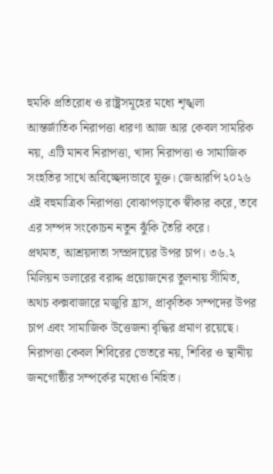হুমকি প্রতিরোধ ও রাষ্ট্রসমূহের মধ্যে শৃঙ্খলা
আন্তর্জাতিক নিরাপত্তা ধারণা আজ আর কেবল সামরিক নয়, এটি মানব নিরাপত্তা, খাদ্য নিরাপত্তা ও সামাজিক সংহতির সাথে অবিচ্ছেদ্যভাবে যুক্ত। জেআরপি ২০২৬ এই বহুমাত্রিক নিরাপত্তা বোঝাপড়াকে স্বীকার করে, তবে এর সম্পদ সংকোচন নতুন ঝুঁকি তৈরি করে।
প্রথমত, আশ্রয়দাতা সম্প্রদায়ের উপর চাপ। ৩৬.২ মিলিয়ন ডলারের বরাদ্দ প্রয়োজনের তুলনায় সীমিত, অথচ কক্সবাজারে মজুরি হ্রাস, প্রাকৃতিক সম্পদের উপর চাপ এবং সামাজিক উত্তেজনা বৃদ্ধির প্রমাণ রয়েছে। নিরাপত্তা কেবল শিবিরের ভেতরে নয়, শিবির ও স্থানীয় জনগোষ্ঠীর সম্পর্কের মধ্যেও নিহিত।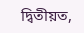দ্বিতীয়ত,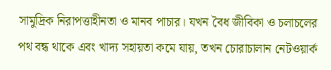সামুদ্রিক নিরাপত্তাহীনতা ও মানব পাচার। যখন বৈধ জীবিকা ও চলাচলের পথ বন্ধ থাকে এবং খাদ্য সহায়তা কমে যায়, তখন চোরাচালান নেটওয়ার্ক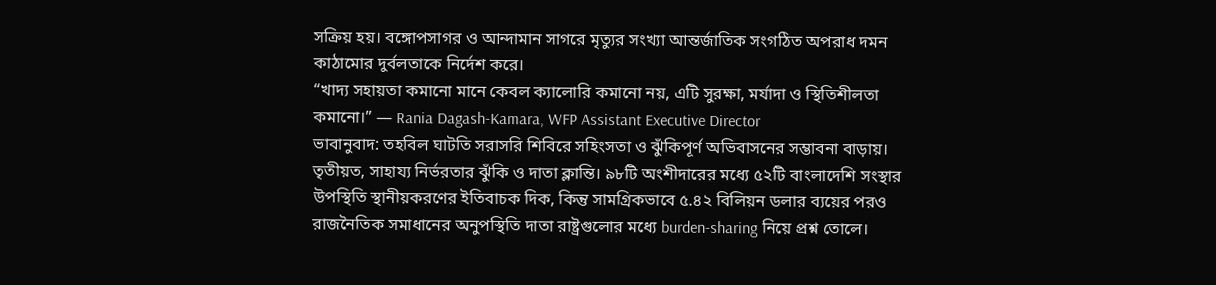সক্রিয় হয়। বঙ্গোপসাগর ও আন্দামান সাগরে মৃত্যুর সংখ্যা আন্তর্জাতিক সংগঠিত অপরাধ দমন কাঠামোর দুর্বলতাকে নির্দেশ করে।
“খাদ্য সহায়তা কমানো মানে কেবল ক্যালোরি কমানো নয়, এটি সুরক্ষা, মর্যাদা ও স্থিতিশীলতা কমানো।” — Rania Dagash-Kamara, WFP Assistant Executive Director
ভাবানুবাদ: তহবিল ঘাটতি সরাসরি শিবিরে সহিংসতা ও ঝুঁকিপূর্ণ অভিবাসনের সম্ভাবনা বাড়ায়।
তৃতীয়ত, সাহায্য নির্ভরতার ঝুঁকি ও দাতা ক্লান্তি। ৯৮টি অংশীদারের মধ্যে ৫২টি বাংলাদেশি সংস্থার উপস্থিতি স্থানীয়করণের ইতিবাচক দিক, কিন্তু সামগ্রিকভাবে ৫.৪২ বিলিয়ন ডলার ব্যয়ের পরও রাজনৈতিক সমাধানের অনুপস্থিতি দাতা রাষ্ট্রগুলোর মধ্যে burden-sharing নিয়ে প্রশ্ন তোলে।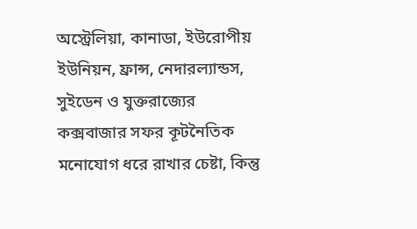অস্ট্রেলিয়া, কানাডা, ইউরোপীয় ইউনিয়ন, ফ্রান্স, নেদারল্যান্ডস, সুইডেন ও যুক্তরাজ্যের কক্সবাজার সফর কূটনৈতিক মনোযোগ ধরে রাখার চেষ্টা, কিন্তু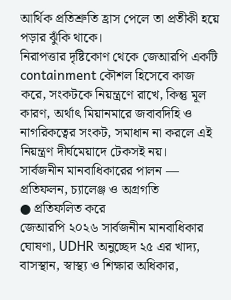আর্থিক প্রতিশ্রুতি হ্রাস পেলে তা প্রতীকী হয়ে পড়ার ঝুঁকি থাকে।
নিরাপত্তার দৃষ্টিকোণ থেকে জেআরপি একটি containment কৌশল হিসেবে কাজ করে, সংকটকে নিয়ন্ত্রণে রাখে, কিন্তু মূল কারণ, অর্থাৎ মিয়ানমারে জবাবদিহি ও নাগরিকত্বের সংকট, সমাধান না করলে এই নিয়ন্ত্রণ দীর্ঘমেয়াদে টেকসই নয়।
সার্বজনীন মানবাধিকারের পালন — প্রতিফলন, চ্যালেঞ্জ ও অগ্রগতি
● প্রতিফলিত করে
জেআরপি ২০২৬ সার্বজনীন মানবাধিকার ঘোষণা, UDHR অনুচ্ছেদ ২৫ এর খাদ্য, বাসস্থান, স্বাস্থ্য ও শিক্ষার অধিকার,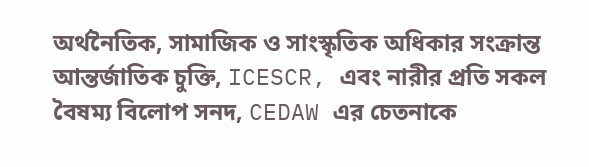অর্থনৈতিক, সামাজিক ও সাংস্কৃতিক অধিকার সংক্রান্ত আন্তর্জাতিক চুক্তি, ICESCR, এবং নারীর প্রতি সকল বৈষম্য বিলোপ সনদ, CEDAW এর চেতনাকে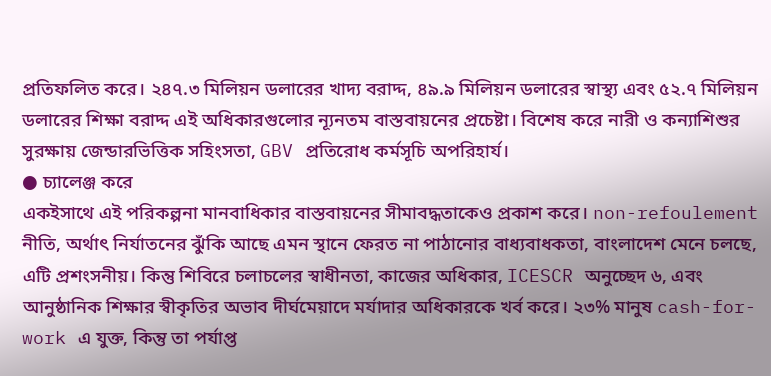প্রতিফলিত করে। ২৪৭.৩ মিলিয়ন ডলারের খাদ্য বরাদ্দ, ৪৯.৯ মিলিয়ন ডলারের স্বাস্থ্য এবং ৫২.৭ মিলিয়ন ডলারের শিক্ষা বরাদ্দ এই অধিকারগুলোর ন্যূনতম বাস্তবায়নের প্রচেষ্টা। বিশেষ করে নারী ও কন্যাশিশুর সুরক্ষায় জেন্ডারভিত্তিক সহিংসতা, GBV প্রতিরোধ কর্মসূচি অপরিহার্য।
● চ্যালেঞ্জ করে
একইসাথে এই পরিকল্পনা মানবাধিকার বাস্তবায়নের সীমাবদ্ধতাকেও প্রকাশ করে। non-refoulement নীতি, অর্থাৎ নির্যাতনের ঝুঁকি আছে এমন স্থানে ফেরত না পাঠানোর বাধ্যবাধকতা, বাংলাদেশ মেনে চলছে, এটি প্রশংসনীয়। কিন্তু শিবিরে চলাচলের স্বাধীনতা, কাজের অধিকার, ICESCR অনুচ্ছেদ ৬, এবং আনুষ্ঠানিক শিক্ষার স্বীকৃতির অভাব দীর্ঘমেয়াদে মর্যাদার অধিকারকে খর্ব করে। ২৩% মানুষ cash-for-work এ যুক্ত, কিন্তু তা পর্যাপ্ত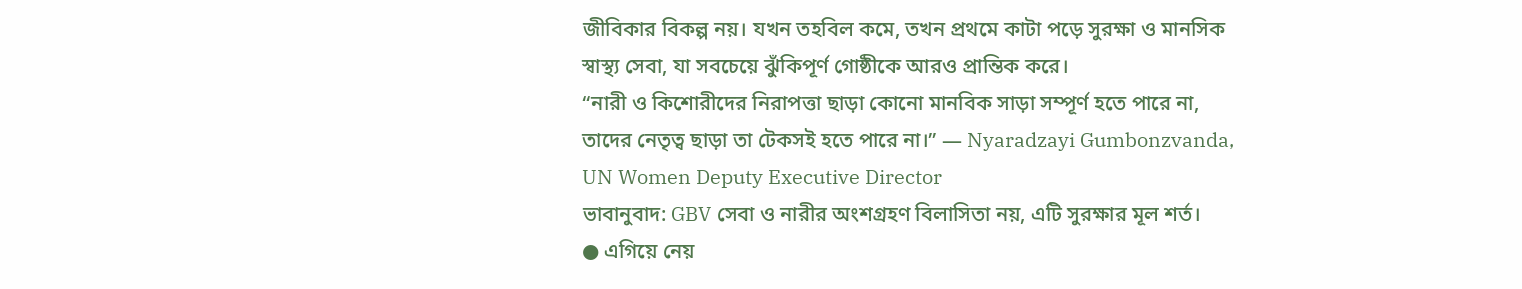জীবিকার বিকল্প নয়। যখন তহবিল কমে, তখন প্রথমে কাটা পড়ে সুরক্ষা ও মানসিক স্বাস্থ্য সেবা, যা সবচেয়ে ঝুঁকিপূর্ণ গোষ্ঠীকে আরও প্রান্তিক করে।
“নারী ও কিশোরীদের নিরাপত্তা ছাড়া কোনো মানবিক সাড়া সম্পূর্ণ হতে পারে না, তাদের নেতৃত্ব ছাড়া তা টেকসই হতে পারে না।” — Nyaradzayi Gumbonzvanda, UN Women Deputy Executive Director
ভাবানুবাদ: GBV সেবা ও নারীর অংশগ্রহণ বিলাসিতা নয়, এটি সুরক্ষার মূল শর্ত।
● এগিয়ে নেয়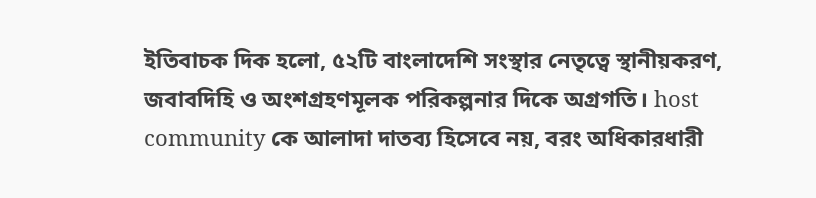ইতিবাচক দিক হলো, ৫২টি বাংলাদেশি সংস্থার নেতৃত্বে স্থানীয়করণ, জবাবদিহি ও অংশগ্রহণমূলক পরিকল্পনার দিকে অগ্রগতি। host community কে আলাদা দাতব্য হিসেবে নয়, বরং অধিকারধারী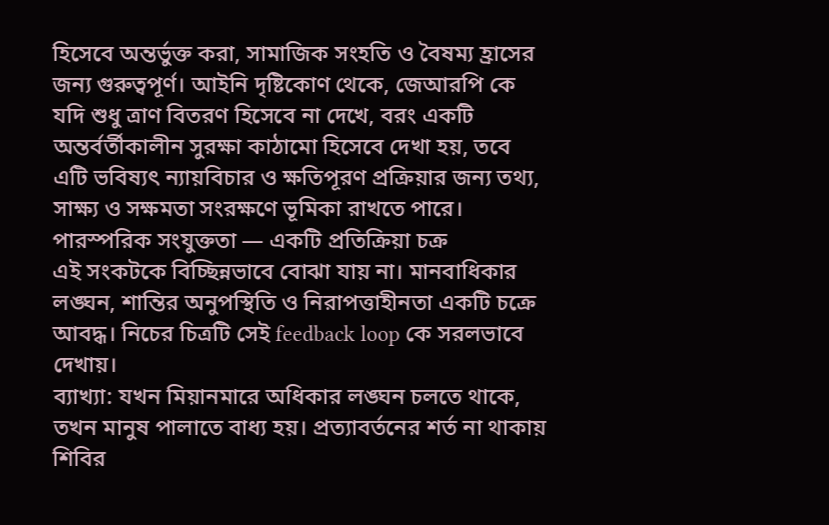হিসেবে অন্তর্ভুক্ত করা, সামাজিক সংহতি ও বৈষম্য হ্রাসের জন্য গুরুত্বপূর্ণ। আইনি দৃষ্টিকোণ থেকে, জেআরপি কে যদি শুধু ত্রাণ বিতরণ হিসেবে না দেখে, বরং একটি অন্তর্বর্তীকালীন সুরক্ষা কাঠামো হিসেবে দেখা হয়, তবে এটি ভবিষ্যৎ ন্যায়বিচার ও ক্ষতিপূরণ প্রক্রিয়ার জন্য তথ্য, সাক্ষ্য ও সক্ষমতা সংরক্ষণে ভূমিকা রাখতে পারে।
পারস্পরিক সংযুক্ততা — একটি প্রতিক্রিয়া চক্র
এই সংকটকে বিচ্ছিন্নভাবে বোঝা যায় না। মানবাধিকার লঙ্ঘন, শান্তির অনুপস্থিতি ও নিরাপত্তাহীনতা একটি চক্রে আবদ্ধ। নিচের চিত্রটি সেই feedback loop কে সরলভাবে দেখায়।
ব্যাখ্যা: যখন মিয়ানমারে অধিকার লঙ্ঘন চলতে থাকে, তখন মানুষ পালাতে বাধ্য হয়। প্রত্যাবর্তনের শর্ত না থাকায় শিবির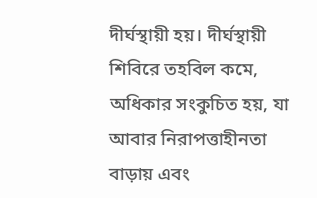দীর্ঘস্থায়ী হয়। দীর্ঘস্থায়ী শিবিরে তহবিল কমে, অধিকার সংকুচিত হয়, যা আবার নিরাপত্তাহীনতা বাড়ায় এবং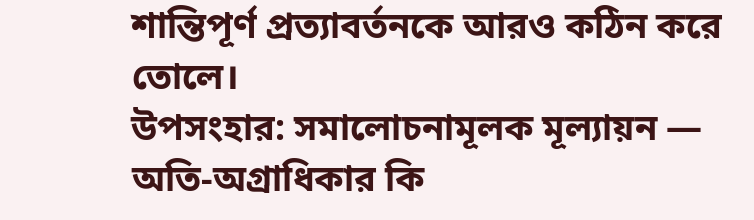শান্তিপূর্ণ প্রত্যাবর্তনকে আরও কঠিন করে তোলে।
উপসংহার: সমালোচনামূলক মূল্যায়ন — অতি-অগ্রাধিকার কি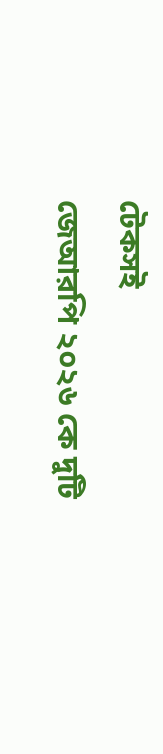টেকসই
জেআরপি ২০২৬ কে দুটি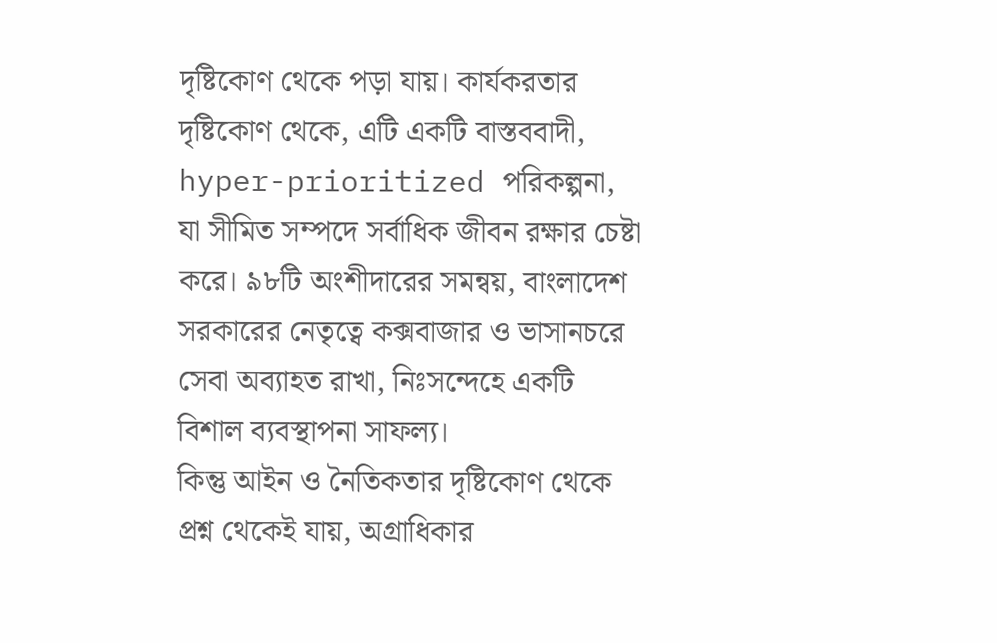দৃষ্টিকোণ থেকে পড়া যায়। কার্যকরতার দৃষ্টিকোণ থেকে, এটি একটি বাস্তববাদী, hyper-prioritized পরিকল্পনা, যা সীমিত সম্পদে সর্বাধিক জীবন রক্ষার চেষ্টা করে। ৯৮টি অংশীদারের সমন্বয়, বাংলাদেশ সরকারের নেতৃত্বে কক্সবাজার ও ভাসানচরে সেবা অব্যাহত রাখা, নিঃসন্দেহে একটি বিশাল ব্যবস্থাপনা সাফল্য।
কিন্তু আইন ও নৈতিকতার দৃষ্টিকোণ থেকে প্রশ্ন থেকেই যায়, অগ্রাধিকার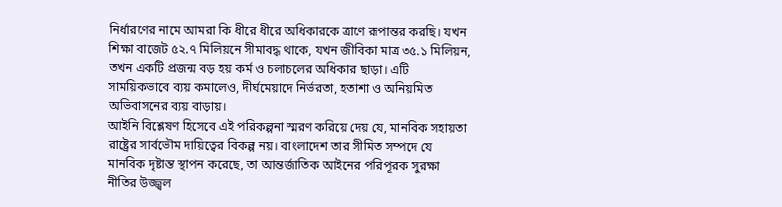নির্ধারণের নামে আমরা কি ধীরে ধীরে অধিকারকে ত্রাণে রূপান্তর করছি। যখন শিক্ষা বাজেট ৫২.৭ মিলিয়নে সীমাবদ্ধ থাকে, যখন জীবিকা মাত্র ৩৫.১ মিলিয়ন, তখন একটি প্রজন্ম বড় হয় কর্ম ও চলাচলের অধিকার ছাড়া। এটি সাময়িকভাবে ব্যয় কমালেও, দীর্ঘমেয়াদে নির্ভরতা, হতাশা ও অনিয়মিত অভিবাসনের ব্যয় বাড়ায়।
আইনি বিশ্লেষণ হিসেবে এই পরিকল্পনা স্মরণ করিয়ে দেয় যে, মানবিক সহায়তা রাষ্ট্রের সার্বভৌম দায়িত্বের বিকল্প নয়। বাংলাদেশ তার সীমিত সম্পদে যে মানবিক দৃষ্টান্ত স্থাপন করেছে, তা আন্তর্জাতিক আইনের পরিপূরক সুরক্ষা নীতির উজ্জ্বল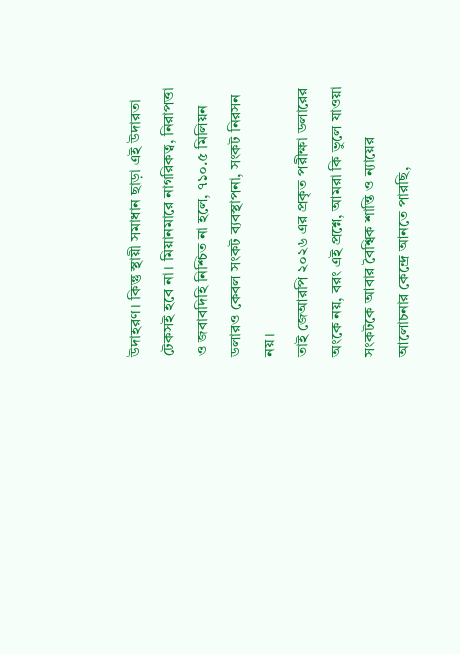উদাহরণ। কিন্তু স্থায়ী সমাধান ছাড়া এই উদারতা টেকসই হবে না। মিয়ানমারে নাগরিকত্ব, নিরাপত্তা ও জবাবদিহি নিশ্চিত না হলে, ৭১০.৫ মিলিয়ন ডলারও কেবল সংকট ব্যবস্থাপনা, সংকট নিরসন নয়।
তাই জেআরপি ২০২৬ এর প্রকৃত পরীক্ষা ডলারের অংকে নয়, বরং এই প্রশ্নে, আমরা কি ভুলে যাওয়া সংকটকে আবার বৈশ্বিক শান্তি ও ন্যায়ের আলোচনার কেন্দ্রে আনতে পারছি,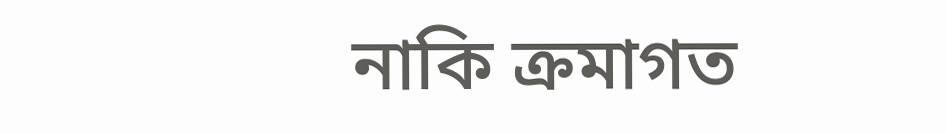নাকি ক্রমাগত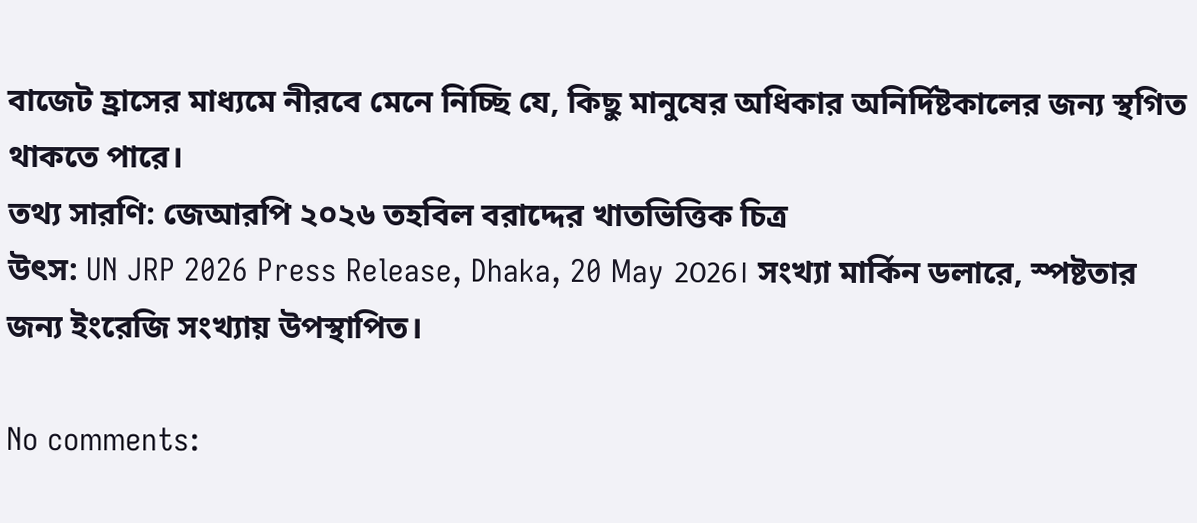বাজেট হ্রাসের মাধ্যমে নীরবে মেনে নিচ্ছি যে, কিছু মানুষের অধিকার অনির্দিষ্টকালের জন্য স্থগিত থাকতে পারে।
তথ্য সারণি: জেআরপি ২০২৬ তহবিল বরাদ্দের খাতভিত্তিক চিত্র
উৎস: UN JRP 2026 Press Release, Dhaka, 20 May 2026। সংখ্যা মার্কিন ডলারে, স্পষ্টতার জন্য ইংরেজি সংখ্যায় উপস্থাপিত।

No comments: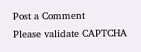Post a Comment
Please validate CAPTCHA